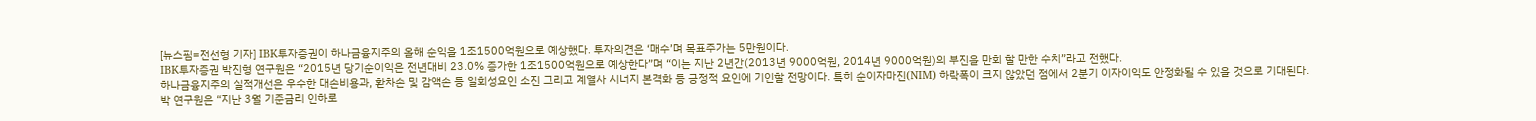[뉴스핌=전선형 기자] IBK투자증권이 하나금융지주의 올해 순익을 1조1500억원으로 예상했다. 투자의견은 ‘매수’며 목표주가는 5만원이다.
IBK투자증권 박진형 연구원은 “2015년 당기순이익은 전년대비 23.0% 증가한 1조1500억원으로 예상한다”며 “이는 지난 2년간(2013년 9000억원, 2014년 9000억원)의 부진을 만회 할 만한 수치”라고 전했다.
하나금융지주의 실적개선은 우수한 대손비용과, 환차손 및 감액손 등 일회성요인 소진 그리고 계열사 시너지 본격화 등 긍정적 요인에 기인할 전망이다. 특히 순이자마진(NIM) 하락폭이 크지 않았던 점에서 2분기 이자이익도 안정화될 수 있을 것으로 기대된다.
박 연구원은 “지난 3월 기준금리 인하로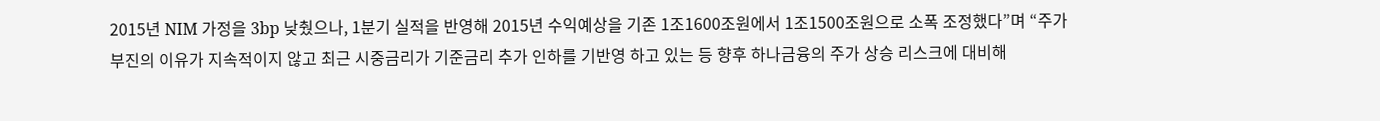2015년 NIM 가정을 3bp 낮췄으나, 1분기 실적을 반영해 2015년 수익예상을 기존 1조1600조원에서 1조1500조원으로 소폭 조정했다”며 “주가 부진의 이유가 지속적이지 않고 최근 시중금리가 기준금리 추가 인하를 기반영 하고 있는 등 향후 하나금융의 주가 상승 리스크에 대비해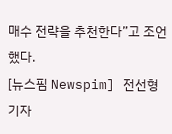매수 전략을 추천한다”고 조언했다.
[뉴스핌 Newspim] 전선형 기자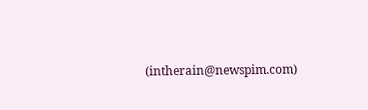(intherain@newspim.com)